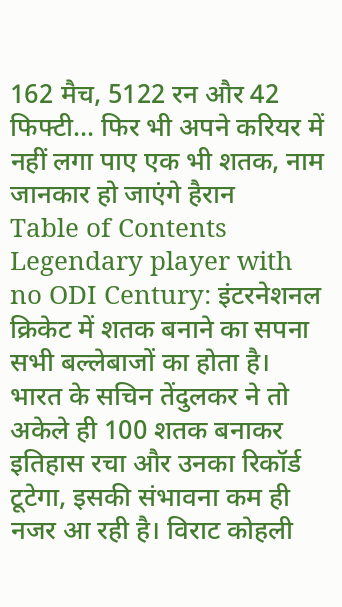162 मैच, 5122 रन और 42 फिफ्टी... फिर भी अपने करियर में नहीं लगा पाए एक भी शतक, नाम जानकार हो जाएंगे हैरान
Table of Contents
Legendary player with no ODI Century: इंटरनेशनल क्रिकेट में शतक बनाने का सपना सभी बल्लेबाजों का होता है। भारत के सचिन तेंदुलकर ने तो अकेले ही 100 शतक बनाकर इतिहास रचा और उनका रिकॉर्ड टूटेगा, इसकी संभावना कम ही नजर आ रही है। विराट कोहली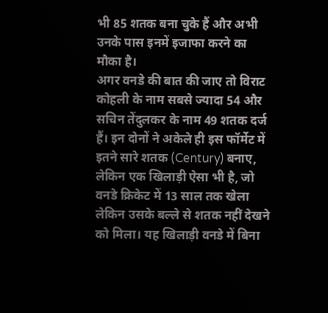भी 85 शतक बना चुके हैं और अभी उनके पास इनमें इजाफा करने का मौका है।
अगर वनडे की बात की जाए तो विराट कोहली के नाम सबसे ज्यादा 54 और सचिन तेंदुलकर के नाम 49 शतक दर्ज हैं। इन दोनों ने अकेले ही इस फॉर्मेट में इतने सारे शतक (Century) बनाए, लेकिन एक खिलाड़ी ऐसा भी है, जो वनडे क्रिकेट में 13 साल तक खेला लेकिन उसके बल्ले से शतक नहीं देखने को मिला। यह खिलाड़ी वनडे में बिना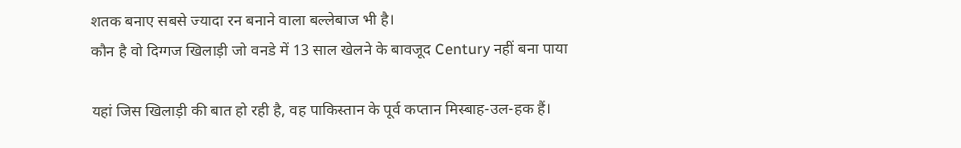शतक बनाए सबसे ज्यादा रन बनाने वाला बल्लेबाज भी है।
कौन है वो दिग्गज खिलाड़ी जो वनडे में 13 साल खेलने के बावजूद Century नहीं बना पाया

यहां जिस खिलाड़ी की बात हो रही है, वह पाकिस्तान के पूर्व कप्तान मिस्बाह-उल-हक हैं।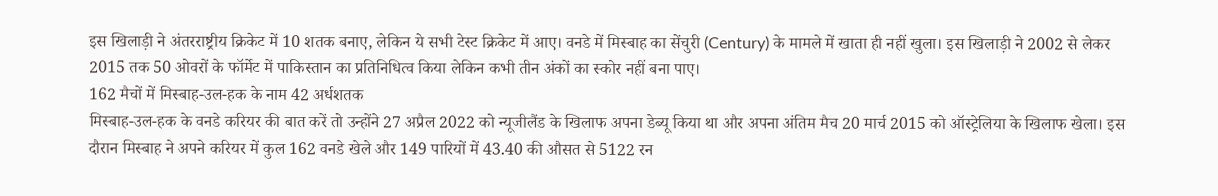इस खिलाड़ी ने अंतरराष्ट्रीय क्रिकेट में 10 शतक बनाए, लेकिन ये सभी टेस्ट क्रिकेट में आए। वनडे में मिस्बाह का सेंचुरी (Century) के मामले में खाता ही नहीं खुला। इस खिलाड़ी ने 2002 से लेकर 2015 तक 50 ओवरों के फॉर्मेट में पाकिस्तान का प्रतिनिधित्व किया लेकिन कभी तीन अंकों का स्कोर नहीं बना पाए।
162 मैचों में मिस्बाह-उल-हक के नाम 42 अर्धशतक
मिस्बाह-उल-हक के वनडे करियर की बात करें तो उन्होंने 27 अप्रैल 2022 को न्यूजीलैंड के खिलाफ अपना डेब्यू किया था और अपना अंतिम मैच 20 मार्च 2015 को ऑस्ट्रेलिया के खिलाफ खेला। इस दौरान मिस्बाह ने अपने करियर में कुल 162 वनडे खेले और 149 पारियों में 43.40 की औसत से 5122 रन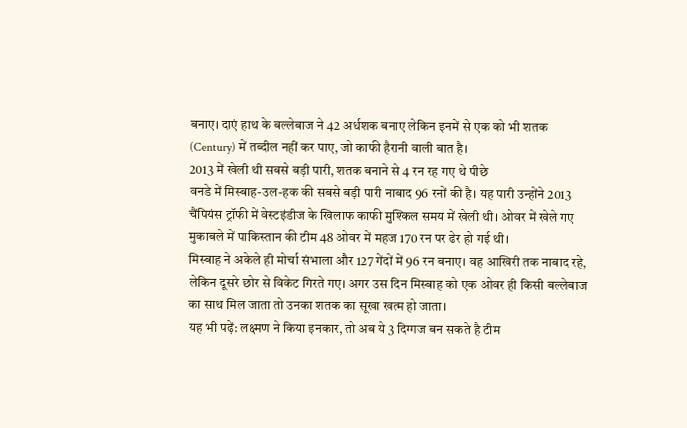बनाए। दाएं हाथ के बल्लेबाज ने 42 अर्धशक बनाए लेकिन इनमें से एक को भी शतक (Century) में तब्दील नहीं कर पाए, जो काफी हैरानी वाली बात है।
2013 में खेली थी सबसे बड़ी पारी, शतक बनाने से 4 रन रह गए थे पीछे
वनडे में मिस्बाह-उल-हक की सबसे बड़ी पारी नाबाद 96 रनों की है। यह पारी उन्होंने 2013 चैंपियंस ट्रॉफी में वेस्टइंडीज के खिलाफ काफी मुश्किल समय में खेली थी। ओवर में खेले गए मुकाबले में पाकिस्तान की टीम 48 ओवर में महज 170 रन पर ढेर हो गई थी।
मिस्बाह ने अकेले ही मोर्चा संभाला और 127 गेंदों में 96 रन बनाए। वह आखिरी तक नाबाद रहे, लेकिन दूसरे छोर से विकेट गिरते गए। अगर उस दिन मिस्बाह को एक ओवर ही किसी बल्लेबाज का साथ मिल जाता तो उनका शतक का सूखा खत्म हो जाता।
यह भी पढ़ें: लक्ष्मण ने किया इनकार, तो अब ये 3 दिग्गज बन सकते है टीम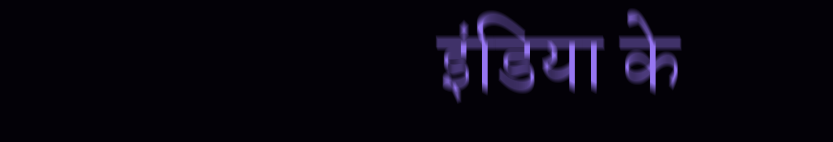इंडिया के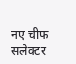नए चीफ सलेक्टर